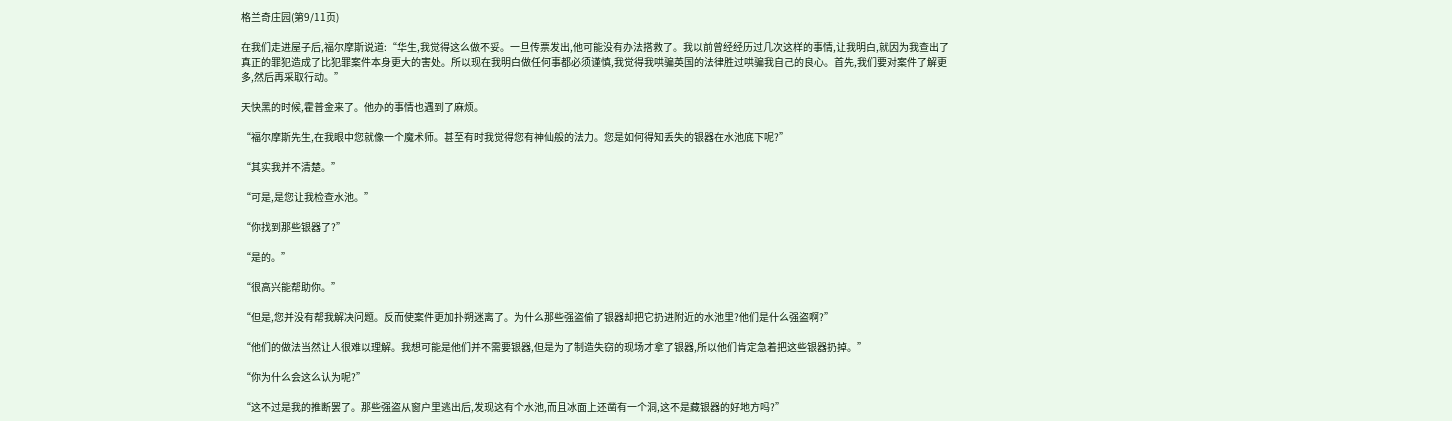格兰奇庄园(第9/11页)

在我们走进屋子后,福尔摩斯说道:“华生,我觉得这么做不妥。一旦传票发出,他可能没有办法搭救了。我以前曾经经历过几次这样的事情,让我明白,就因为我查出了真正的罪犯造成了比犯罪案件本身更大的害处。所以现在我明白做任何事都必须谨慎,我觉得我哄骗英国的法律胜过哄骗我自己的良心。首先,我们要对案件了解更多,然后再采取行动。”

天快黑的时候,霍普金来了。他办的事情也遇到了麻烦。

“福尔摩斯先生,在我眼中您就像一个魔术师。甚至有时我觉得您有神仙般的法力。您是如何得知丢失的银器在水池底下呢?”

“其实我并不清楚。”

“可是,是您让我检查水池。”

“你找到那些银器了?”

“是的。”

“很高兴能帮助你。”

“但是,您并没有帮我解决问题。反而使案件更加扑朔迷离了。为什么那些强盗偷了银器却把它扔进附近的水池里?他们是什么强盗啊?”

“他们的做法当然让人很难以理解。我想可能是他们并不需要银器,但是为了制造失窃的现场才拿了银器,所以他们肯定急着把这些银器扔掉。”

“你为什么会这么认为呢?”

“这不过是我的推断罢了。那些强盗从窗户里逃出后,发现这有个水池,而且冰面上还凿有一个洞,这不是藏银器的好地方吗?”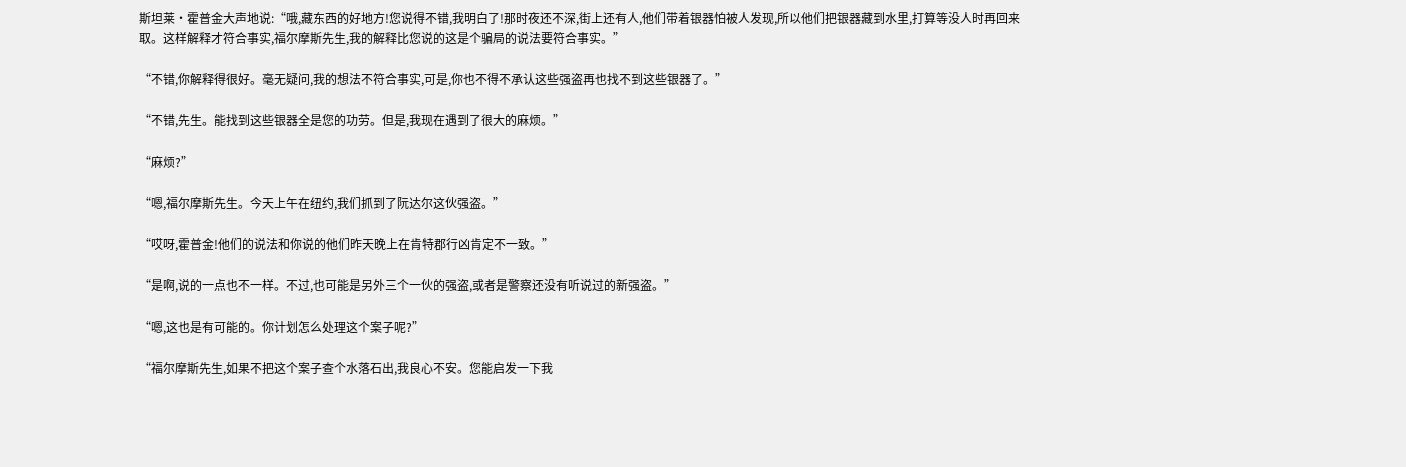斯坦莱·霍普金大声地说:“哦,藏东西的好地方!您说得不错,我明白了!那时夜还不深,街上还有人,他们带着银器怕被人发现,所以他们把银器藏到水里,打算等没人时再回来取。这样解释才符合事实,福尔摩斯先生,我的解释比您说的这是个骗局的说法要符合事实。”

“不错,你解释得很好。毫无疑问,我的想法不符合事实,可是,你也不得不承认这些强盗再也找不到这些银器了。”

“不错,先生。能找到这些银器全是您的功劳。但是,我现在遇到了很大的麻烦。”

“麻烦?”

“嗯,福尔摩斯先生。今天上午在纽约,我们抓到了阮达尔这伙强盗。”

“哎呀,霍普金!他们的说法和你说的他们昨天晚上在肯特郡行凶肯定不一致。”

“是啊,说的一点也不一样。不过,也可能是另外三个一伙的强盗,或者是警察还没有听说过的新强盗。”

“嗯,这也是有可能的。你计划怎么处理这个案子呢?”

“福尔摩斯先生,如果不把这个案子查个水落石出,我良心不安。您能启发一下我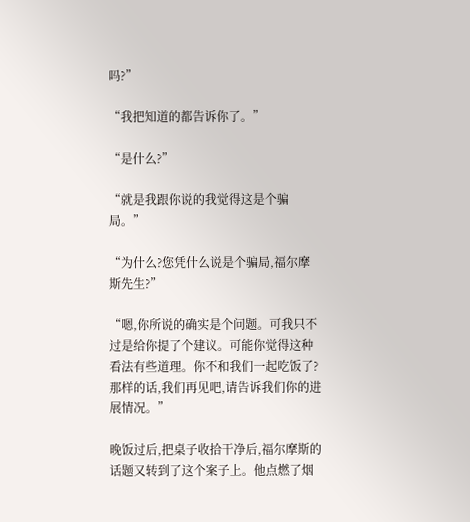吗?”

“我把知道的都告诉你了。”

“是什么?”

“就是我跟你说的我觉得这是个骗局。”

“为什么?您凭什么说是个骗局,福尔摩斯先生?”

“嗯,你所说的确实是个问题。可我只不过是给你提了个建议。可能你觉得这种看法有些道理。你不和我们一起吃饭了?那样的话,我们再见吧,请告诉我们你的进展情况。”

晚饭过后,把桌子收拾干净后,福尔摩斯的话题又转到了这个案子上。他点燃了烟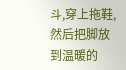斗,穿上拖鞋,然后把脚放到温暖的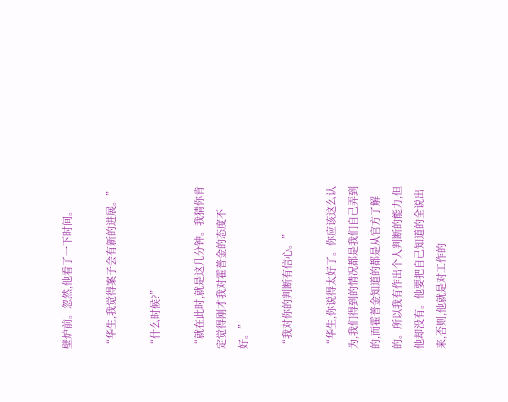壁炉前。忽然,他看了一下时间。

“华生,我觉得案子会有新的进展。”

“什么时候?”

“就在此时,就是这几分钟。我猜你肯定觉得刚才我对霍普金的态度不好。”

“我对你的判断有信心。”

“华生,你说得太好了。你应该这么认为,我们得到的情况都是我们自己弄到的,而霍普金知道的都是从官方了解的。所以我有作出个人判断的能力,但他却没有。他要把自己知道的全说出来,否则,他就是对工作的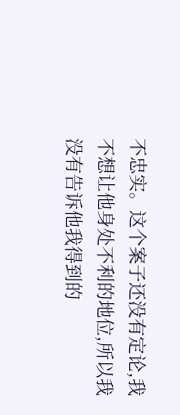不忠实。这个案子还没有定论,我不想让他身处不利的地位,所以我没有告诉他我得到的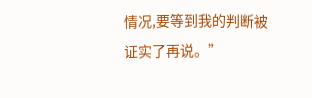情况,要等到我的判断被证实了再说。”